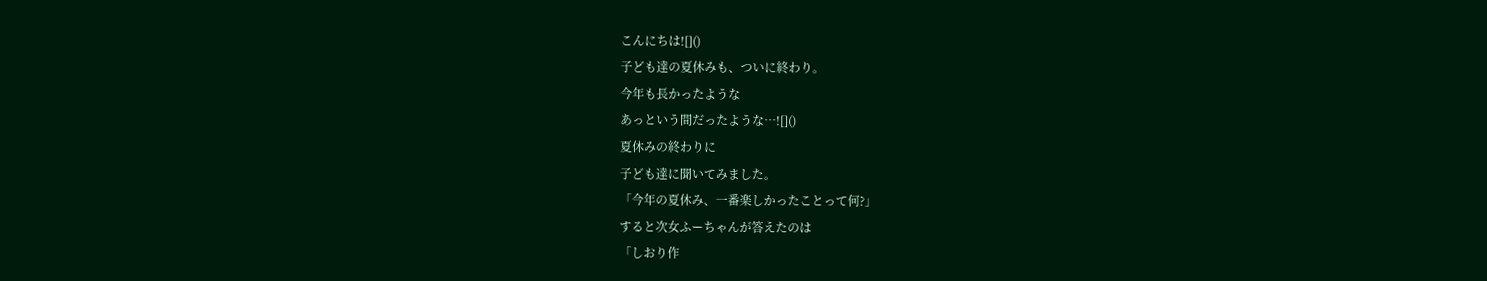こんにちは![]()
子ども達の夏休みも、ついに終わり。
今年も長かったような
あっという間だったような…![]()
夏休みの終わりに
子ども達に聞いてみました。
「今年の夏休み、一番楽しかったことって何?」
すると次女ふーちゃんが答えたのは
「しおり作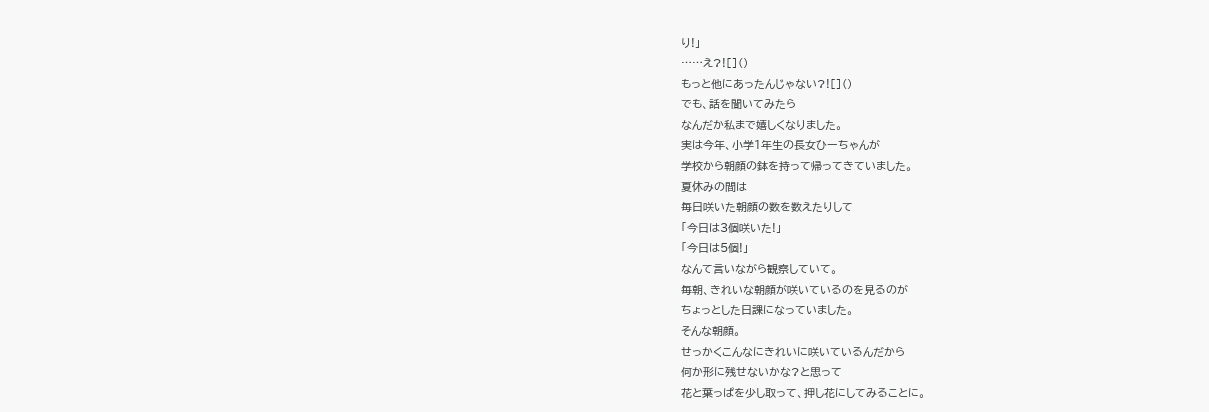り!」
……え?![]()
もっと他にあったんじゃない?![]()
でも、話を聞いてみたら
なんだか私まで嬉しくなりました。
実は今年、小学1年生の長女ひーちゃんが
学校から朝顔の鉢を持って帰ってきていました。
夏休みの間は
毎日咲いた朝顔の数を数えたりして
「今日は3個咲いた!」
「今日は5個!」
なんて言いながら観察していて。
毎朝、きれいな朝顔が咲いているのを見るのが
ちょっとした日課になっていました。
そんな朝顔。
せっかくこんなにきれいに咲いているんだから
何か形に残せないかな?と思って
花と葉っぱを少し取って、押し花にしてみることに。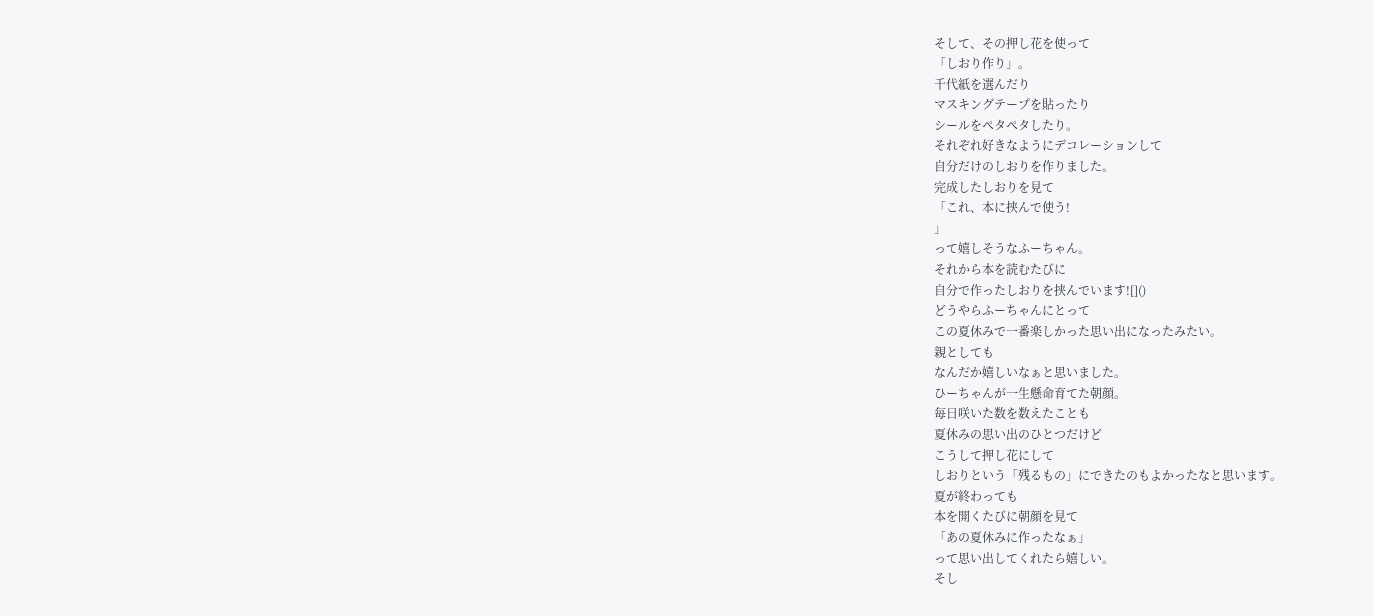そして、その押し花を使って
「しおり作り」。
千代紙を選んだり
マスキングテープを貼ったり
シールをペタペタしたり。
それぞれ好きなようにデコレーションして
自分だけのしおりを作りました。
完成したしおりを見て
「これ、本に挟んで使う!
」
って嬉しそうなふーちゃん。
それから本を読むたびに
自分で作ったしおりを挟んでいます![]()
どうやらふーちゃんにとって
この夏休みで一番楽しかった思い出になったみたい。
親としても
なんだか嬉しいなぁと思いました。
ひーちゃんが一生懸命育てた朝顔。
毎日咲いた数を数えたことも
夏休みの思い出のひとつだけど
こうして押し花にして
しおりという「残るもの」にできたのもよかったなと思います。
夏が終わっても
本を開くたびに朝顔を見て
「あの夏休みに作ったなぁ」
って思い出してくれたら嬉しい。
そし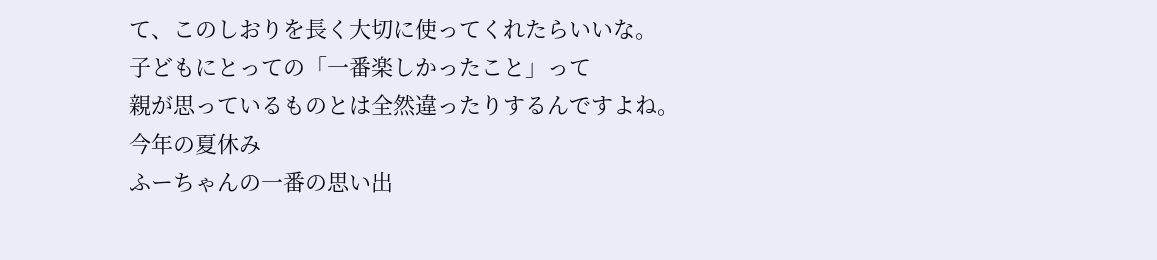て、このしおりを長く大切に使ってくれたらいいな。
子どもにとっての「一番楽しかったこと」って
親が思っているものとは全然違ったりするんですよね。
今年の夏休み
ふーちゃんの一番の思い出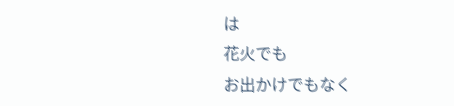は
花火でも
お出かけでもなく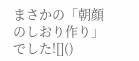まさかの「朝顔のしおり作り」でした![]()